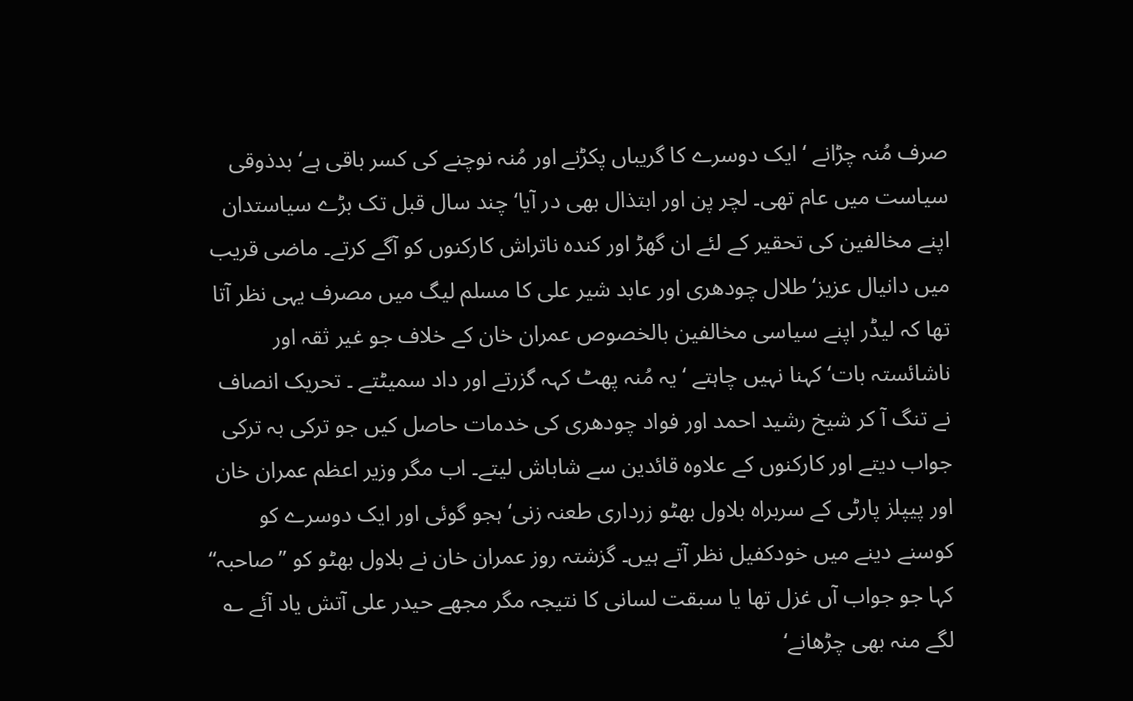صرف مُنہ چڑانے ‘ ایک دوسرے کا گریباں پکڑنے اور مُنہ نوچنے کی کسر باقی ہے‘ بدذوقی سیاست میں عام تھی۔ لچر پن اور ابتذال بھی در آیا‘ چند سال قبل تک بڑے سیاستدان اپنے مخالفین کی تحقیر کے لئے ان گھڑ اور کندہ ناتراش کارکنوں کو آگے کرتے۔ ماضی قریب میں دانیال عزیز‘ طلال چودھری اور عابد شیر علی کا مسلم لیگ میں مصرف یہی نظر آتا تھا کہ لیڈر اپنے سیاسی مخالفین بالخصوص عمران خان کے خلاف جو غیر ثقہ اور ناشائستہ بات‘ کہنا نہیں چاہتے ‘یہ مُنہ پھٹ کہہ گزرتے اور داد سمیٹتے ۔ تحریک انصاف نے تنگ آ کر شیخ رشید احمد اور فواد چودھری کی خدمات حاصل کیں جو ترکی بہ ترکی جواب دیتے اور کارکنوں کے علاوہ قائدین سے شاباش لیتے۔ اب مگر وزیر اعظم عمران خان اور پیپلز پارٹی کے سربراہ بلاول بھٹو زرداری طعنہ زنی‘ ہجو گوئی اور ایک دوسرے کو کوسنے دینے میں خودکفیل نظر آتے ہیں۔ گزشتہ روز عمران خان نے بلاول بھٹو کو ’’صاحبہ‘‘ کہا جو جواب آں غزل تھا یا سبقت لسانی کا نتیجہ مگر مجھے حیدر علی آتش یاد آئے ؎ لگے منہ بھی چڑھانے‘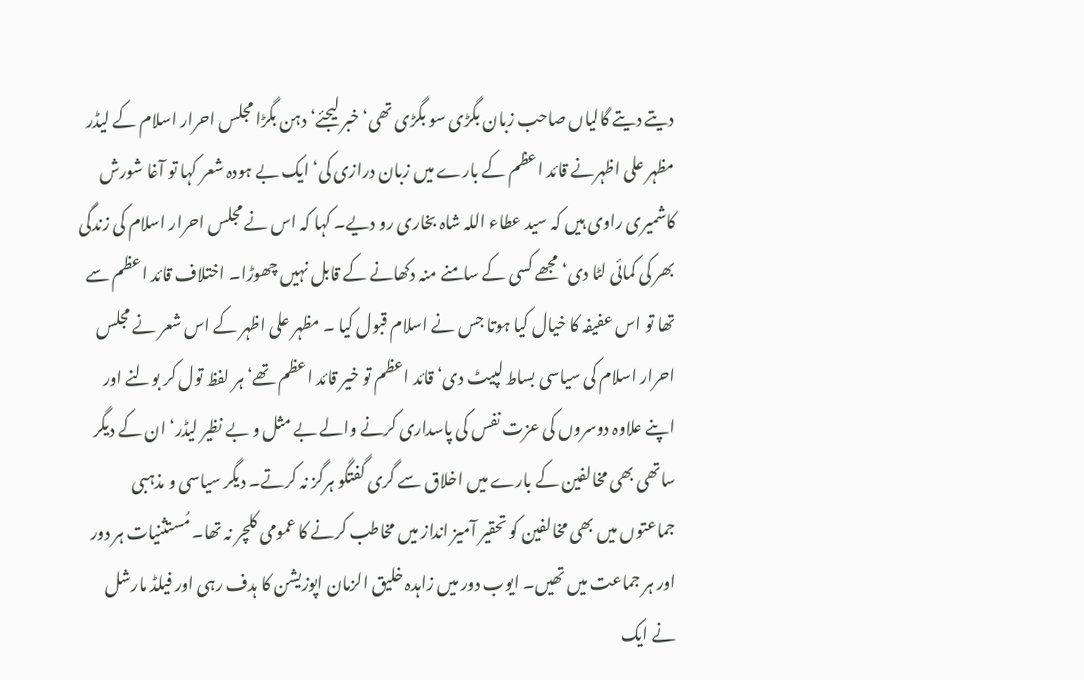دیتے دیتے گالیاں صاحب زبان بگڑی سو بگڑی تھی‘ خبر لیجئے‘ دہن بگڑا مجلس احرار اسلام کے لیڈر مظہر علی اظہرنے قائد اعظم کے بارے میں زبان درازی کی‘ ایک بے ہودہ شعر کہا تو آغا شورش کاشمیری راوی ہیں کہ سید عطاء اللہ شاہ بخاری رو دیے۔ کہا کہ اس نے مجلس احرار اسلام کی زندگی بھر کی کمائی لٹا دی‘ مجھے کسی کے سامنے منہ دکھانے کے قابل نہیں چھوڑا۔ اختلاف قائد اعظم سے تھا تو اس عفیفہ کا خیال کیا ہوتا جس نے اسلام قبول کیا ۔ مظہر علی اظہر کے اس شعر نے مجلس احرار اسلام کی سیاسی بساط لپیٹ دی‘ قائد اعظم تو خیر قائد اعظم تھے‘ ہر لفظ تول کر بولنے اور اپنے علاوہ دوسروں کی عزت نفس کی پاسداری کرنے والے بے مثل و بے نظیر لیڈر‘ ان کے دیگر ساتھی بھی مخالفین کے بارے میں اخلاق سے گری گفتگو ہرگز نہ کرتے۔ دیگر سیاسی و مذہبی جماعتوں میں بھی مخالفین کو تحقیر آمیز انداز میں مخاطب کرنے کا عمومی کلچر نہ تھا۔ مُستثنیات ہر دور اور ہر جماعت میں تھیں۔ ایوب دور میں زاہدہ خلیق الزمان اپوزیشن کا ہدف رہی اور فیلڈ مارشل نے ایک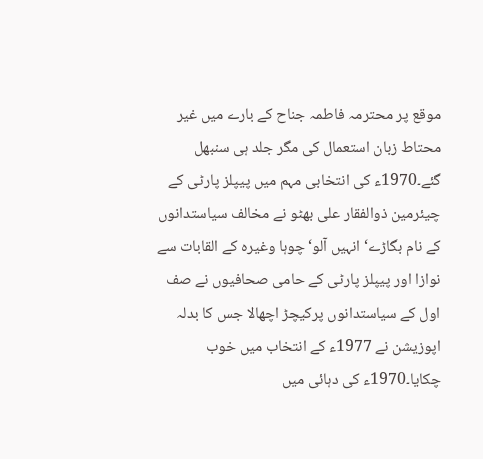موقع پر محترمہ فاطمہ جناح کے بارے میں غیر محتاط زبان استعمال کی مگر جلد ہی سنبھل گئے۔1970ء کی انتخابی مہم میں پیپلز پارٹی کے چیئرمین ذوالفقار علی بھٹو نے مخالف سیاستدانوں کے نام بگاڑے‘ انہیں آلو‘ چوہا وغیرہ کے القابات سے نوازا اور پیپلز پارٹی کے حامی صحافیوں نے صف اول کے سیاستدانوں پرکیچڑ اچھالا جس کا بدلہ اپوزیشن نے 1977ء کے انتخاب میں خوب چکایا۔1970ء کی دہائی میں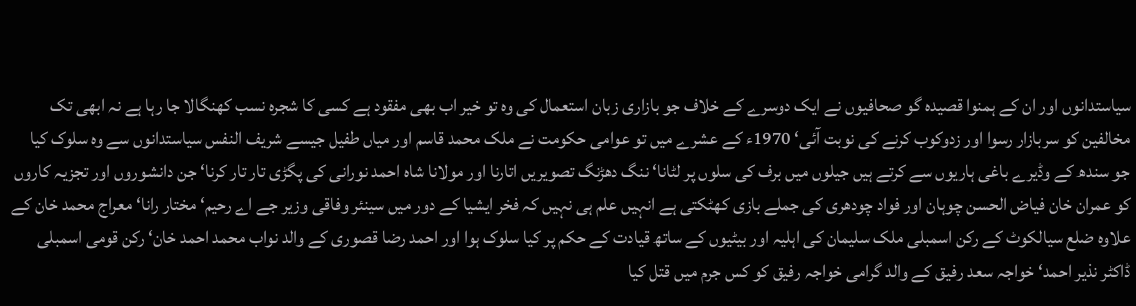سیاستدانوں اور ان کے ہمنوا قصیدہ گو صحافیوں نے ایک دوسرے کے خلاف جو بازاری زبان استعمال کی وہ تو خیر اب بھی مفقود ہے کسی کا شجرہ نسب کھنگالا جا رہا ہے نہ ابھی تک مخالفین کو سربازار رسوا اور زدوکوب کرنے کی نوبت آئی‘ 1970ء کے عشرے میں تو عوامی حکومت نے ملک محمد قاسم اور میاں طفیل جیسے شریف النفس سیاستدانوں سے وہ سلوک کیا جو سندھ کے وڈیرے باغی ہاریوں سے کرتے ہیں جیلوں میں برف کی سلوں پر لٹانا‘ ننگ دھڑنگ تصویریں اتارنا اور مولانا شاہ احمد نورانی کی پگڑی تار تار کرنا‘ جن دانشوروں اور تجزیہ کاروں کو عمران خان فیاض الحسن چوہان اور فواد چودھری کی جملے بازی کھٹکتی ہے انہیں علم ہی نہیں کہ فخر ایشیا کے دور میں سینئر وفاقی وزیر جے اے رحیم‘ مختار رانا‘ معراج محمد خان کے علاوہ ضلع سیالکوٹ کے رکن اسمبلی ملک سلیمان کی اہلیہ اور بیٹیوں کے ساتھ قیادت کے حکم پر کیا سلوک ہوا اور احمد رضا قصوری کے والد نواب محمد احمد خان‘ رکن قومی اسمبلی ڈاکٹر نذیر احمد‘ خواجہ سعد رفیق کے والد گرامی خواجہ رفیق کو کس جرم میں قتل کیا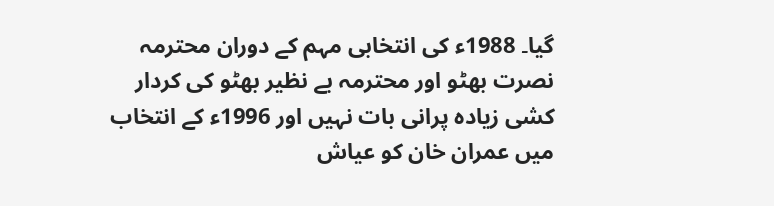گیا۔ 1988ء کی انتخابی مہم کے دوران محترمہ نصرت بھٹو اور محترمہ بے نظیر بھٹو کی کردار کشی زیادہ پرانی بات نہیں اور 1996ء کے انتخاب میں عمران خان کو عیاش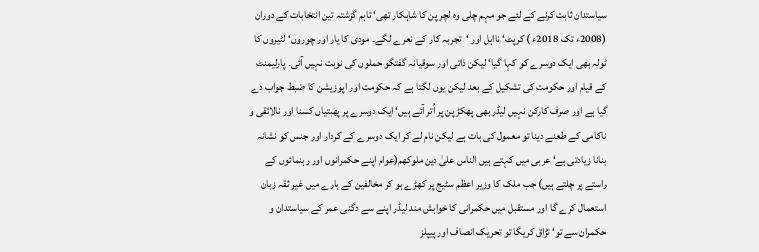سیاستدان ثابت کرنے کے لئے جو مہم چلی وہ لچر پن کا شاہکار تھی‘ تاہم گزشتہ تین انتخابات کے دوران (2008ء تک 2018ء ) کرپٹ‘ نااہل اور ‘تجربہ کار کے نعرے لگے۔ مودی کا یار اور چوروں‘ لٹیروں کا ٹولہ بھی ایک دوسرے کو کہا گیا‘ لیکن ذاتی اور سوقیانہ گفتگو حملوں کی نوبت نہیں آئی۔ پارلیمنٹ کے قیام اور حکومت کی تشکیل کے بعد لیکن یوں لگتا ہے کہ حکومت اور اپوزیشن کا ضبط جواب دے گیا ہے اور صرف کارکن نہیں لیڈر بھی پھکڑ پن پر اُتر آئے ہیں‘ ایک دوسرے پر پھبتیاں کسنا اور نالائقی و ناکامی کے طعنے دینا تو معمول کی بات ہے لیکن نام لے کر ایک دوسرے کے کردار اور جنس کو نشانہ بنانا زیادتی ہے‘ عربی میں کہتے ہیں الناس علیٰ دین ملوکھم(عوام اپنے حکمرانوں اور رہنمائوں کے راستے پر چلتے ہیں) جب ملک کا وزیر اعظم سٹیج پر کھڑے ہو کر مخالفین کے بارے میں غیر ثقہ زبان استعمال کرے گا اور مستقبل میں حکمرانی کا خواہش مند لیڈر اپنے سے دگنی عمر کے سیاستدان و حکمران سے تو‘ تڑاق کریگا تو تحریک انصاف اور پیپلز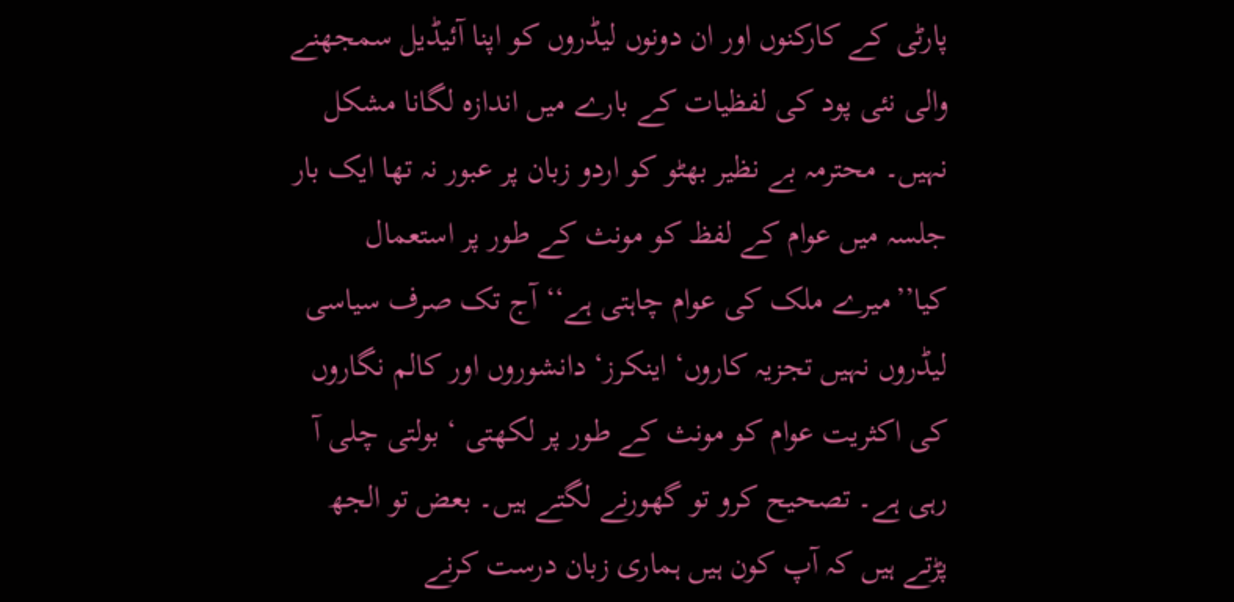پارٹی کے کارکنوں اور ان دونوں لیڈروں کو اپنا آئیڈیل سمجھنے والی نئی پود کی لفظیات کے بارے میں اندازہ لگانا مشکل نہیں۔ محترمہ بے نظیر بھٹو کو اردو زبان پر عبور نہ تھا ایک بار جلسہ میں عوام کے لفظ کو مونث کے طور پر استعمال کیا’’میرے ملک کی عوام چاہتی ہے‘‘ آج تک صرف سیاسی لیڈروں نہیں تجزیہ کاروں‘ اینکرز‘ دانشوروں اور کالم نگاروں کی اکثریت عوام کو مونث کے طور پر لکھتی ‘ بولتی چلی آ رہی ہے۔ تصحیح کرو تو گھورنے لگتے ہیں۔ بعض تو الجھ پڑتے ہیں کہ آپ کون ہیں ہماری زبان درست کرنے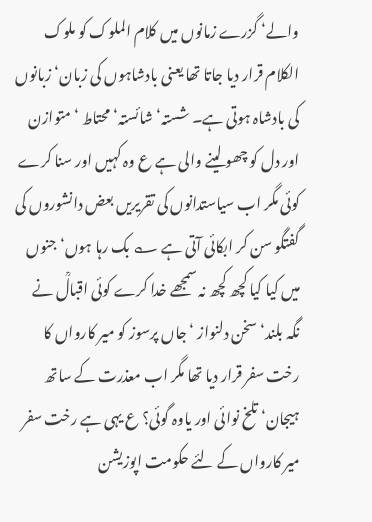والے‘ گزرے زمانوں میں کلام الملوک کو ملوک الکلام قرار دیا جاتا تھا یعنی بادشاہوں کی زبان‘ زبانوں کی بادشاہ ہوتی ہے۔ شستہ‘ شائستہ‘ محتاط ‘ متوازن اور دل کو چھو لینے والی ہے ع وہ کہیں اور سنا کرے کوئی مگر اب سیاستدانوں کی تقریریں بعض دانشوروں کی گفتگو سن کر ابکائی آتی ہے ؎ بک رہا ہوں‘ جنوں میں کیا کیا کچھ کچھ نہ سمجھے خدا کرے کوئی اقبالؒ نے نگہ بلند‘ سخن دلنواز ‘ جاں پرسوز کو میر کارواں کا رخت سفر قرار دیا تھا مگر اب معذرت کے ساتھ ہیجان‘ تلخ نوائی اور یاوہ گوئی؟ ع یہی ہے رخت سفر میر کارواں کے لئے حکومت اپوزیشن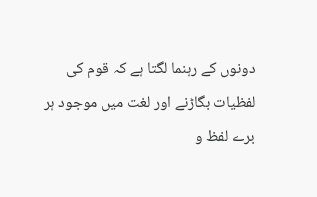دونوں کے رہنما لگتا ہے کہ قوم کی لفظیات بگاڑنے اور لغت میں موجود ہر برے لفظ و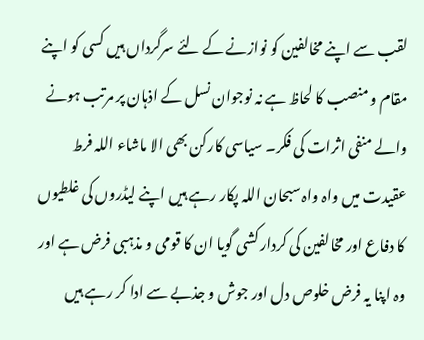لقب سے اپنے مخالفین کو نوازنے کے لئے سرگرداں ہیں کسی کو اپنے مقام و منصب کا لحاظ ہے نہ نوجوان نسل کے اذہان پر مرتب ہونے والے منفی اثرات کی فکر۔ سیاسی کارکن بھی الا ماشاء اللہ فرط عقیدت میں واہ واہ سبحان اللہ پکار رہے ہیں اپنے لیڈروں کی غلطیوں کا دفاع اور مخالفین کی کردار کشی گویا ان کا قومی و مذہبی فرض ہے اور وہ اپنا یہ فرض خلوص دل اور جوش و جذبے سے ادا کر رہے ہیں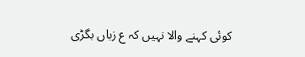کوئی کہنے والا نہیں کہ ع زباں بگڑی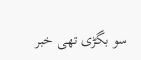سو بگڑی تھی خبر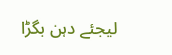لیجئے دہن بگڑا